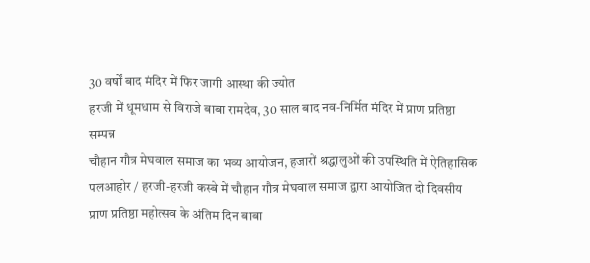30 वर्षों बाद मंदिर में फिर जागी आस्था की ज्योत
हरजी में धूमधाम से विराजे बाबा रामदेव, 30 साल बाद नव-निर्मित मंदिर में प्राण प्रतिष्ठा सम्पन्न
चौहान गौत्र मेघवाल समाज का भव्य आयोजन, हजारों श्रद्धालुओं की उपस्थिति में ऐतिहासिक पलआहोर / हरजी-हरजी कस्बे में चौहान गौत्र मेघवाल समाज द्वारा आयोजित दो दिवसीय प्राण प्रतिष्ठा महोत्सव के अंतिम दिन बाबा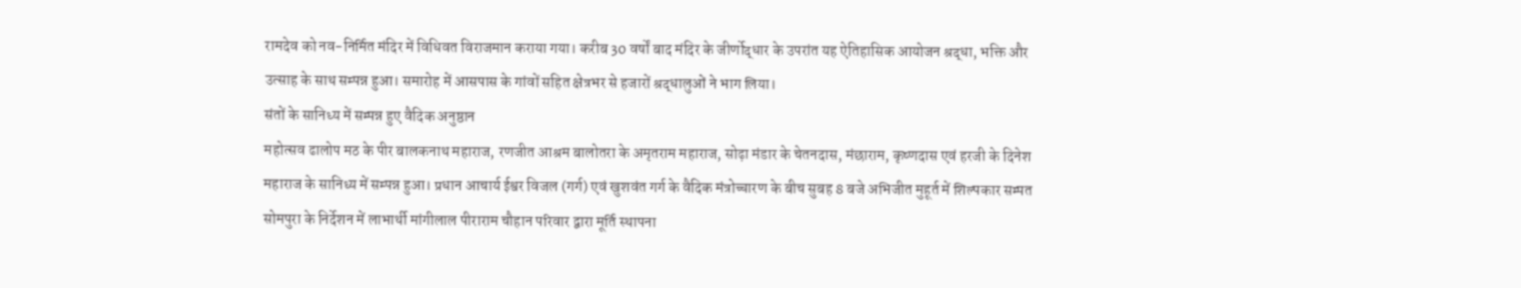रामदेव को नव-निर्मित मंदिर में विधिवत विराजमान कराया गया। करीब 30 वर्षों बाद मंदिर के जीर्णोद्धार के उपरांत यह ऐतिहासिक आयोजन श्रद्धा, भक्ति और उत्साह के साथ सम्पन्न हुआ। समारोह में आसपास के गांवों सहित क्षेत्रभर से हजारों श्रद्धालुओं ने भाग लिया।
संतों के सानिध्य में सम्पन्न हुए वैदिक अनुष्ठान
महोत्सव ढालोप मठ के पीर बालकनाथ महाराज, रणजीत आश्रम बालोतरा के अमृतराम महाराज, सोढ़ा मंडार के चेतनदास, मंछाराम, कृष्णदास एवं हरजी के दिनेश महाराज के सानिध्य में सम्पन्न हुआ। प्रधान आचार्य ईश्वर विजल (गर्ग) एवं खुशवंत गर्ग के वैदिक मंत्रोच्चारण के बीच सुबह 8 बजे अभिजीत मुहूर्त में शिल्पकार सम्पत सोमपुरा के निर्देशन में लाभार्थी मांगीलाल पीराराम चौहान परिवार द्वारा मूर्ति स्थापना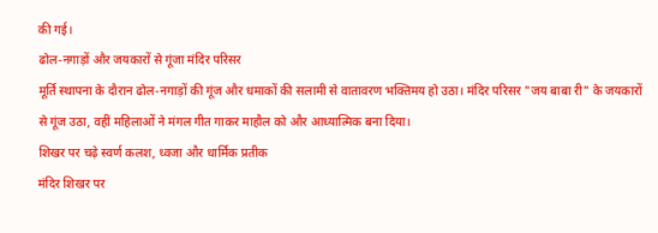की गई।
ढोल-नगाड़ों और जयकारों से गूंजा मंदिर परिसर
मूर्ति स्थापना के दौरान ढोल-नगाड़ों की गूंज और धमाकों की सलामी से वातावरण भक्तिमय हो उठा। मंदिर परिसर "जय बाबा री" के जयकारों से गूंज उठा, वहीं महिलाओं ने मंगल गीत गाकर माहौल को और आध्यात्मिक बना दिया।
शिखर पर चढ़े स्वर्ण कलश, ध्वजा और धार्मिक प्रतीक
मंदिर शिखर पर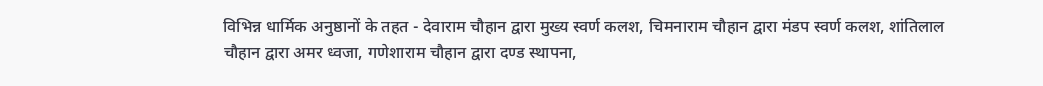विभिन्न धार्मिक अनुष्ठानों के तहत - देवाराम चौहान द्वारा मुख्य स्वर्ण कलश, चिमनाराम चौहान द्वारा मंडप स्वर्ण कलश, शांतिलाल चौहान द्वारा अमर ध्वजा, गणेशाराम चौहान द्वारा दण्ड स्थापना,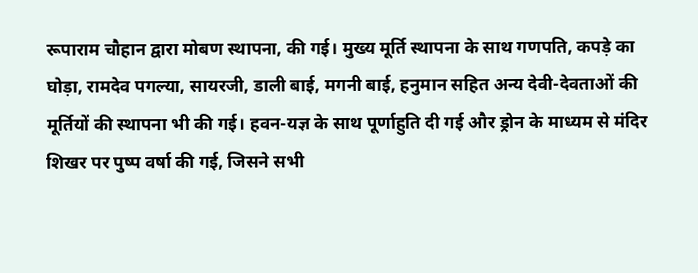रूपाराम चौहान द्वारा मोबण स्थापना, की गई। मुख्य मूर्ति स्थापना के साथ गणपति, कपड़े का घोड़ा, रामदेव पगल्या, सायरजी, डाली बाई, मगनी बाई, हनुमान सहित अन्य देवी-देवताओं की मूर्तियों की स्थापना भी की गई। हवन-यज्ञ के साथ पूर्णाहुति दी गई और ड्रोन के माध्यम से मंदिर शिखर पर पुष्प वर्षा की गई, जिसने सभी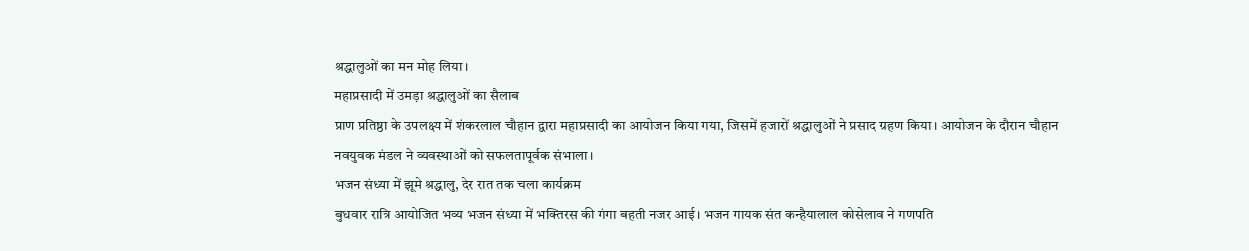श्रद्धालुओं का मन मोह लिया।
महाप्रसादी में उमड़ा श्रद्धालुओं का सैलाब
प्राण प्रतिष्ठा के उपलक्ष्य में शंकरलाल चौहान द्वारा महाप्रसादी का आयोजन किया गया, जिसमें हजारों श्रद्धालुओं ने प्रसाद ग्रहण किया। आयोजन के दौरान चौहान नवयुवक मंडल ने व्यवस्थाओं को सफलतापूर्वक संभाला।
भजन संध्या में झूमे श्रद्धालु, देर रात तक चला कार्यक्रम
बुधवार रात्रि आयोजित भव्य भजन संध्या में भक्तिरस की गंगा बहती नजर आई। भजन गायक संत कन्हैयालाल कोसेलाव ने गणपति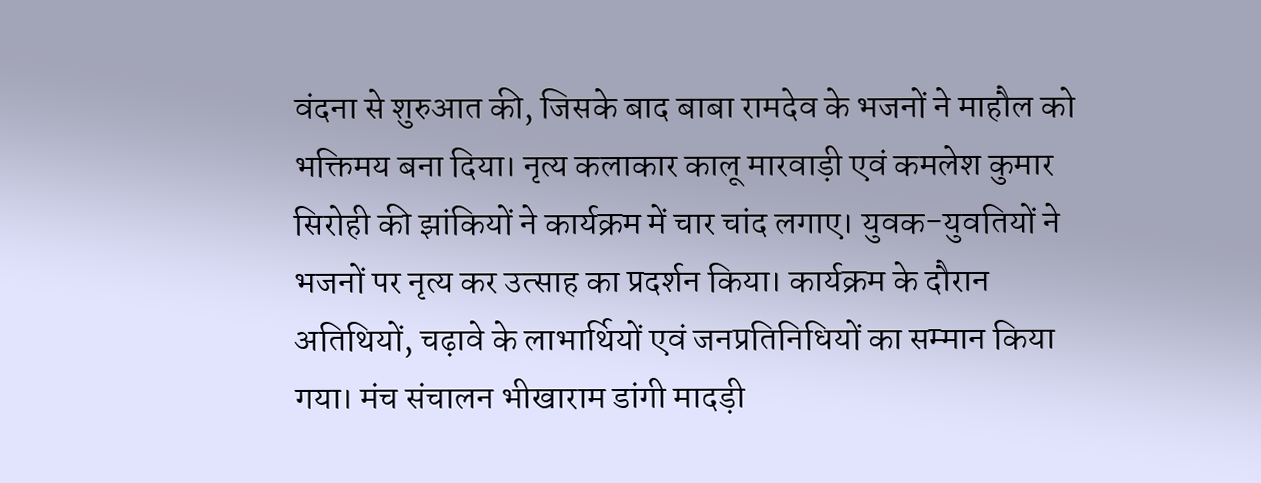वंदना से शुरुआत की, जिसके बाद बाबा रामदेव के भजनों ने माहौल को भक्तिमय बना दिया। नृत्य कलाकार कालू मारवाड़ी एवं कमलेश कुमार सिरोही की झांकियों ने कार्यक्रम में चार चांद लगाए। युवक-युवतियों ने भजनों पर नृत्य कर उत्साह का प्रदर्शन किया। कार्यक्रम के दौरान अतिथियों, चढ़ावे के लाभार्थियों एवं जनप्रतिनिधियों का सम्मान किया गया। मंच संचालन भीखाराम डांगी मादड़ी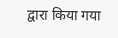द्वारा किया गया